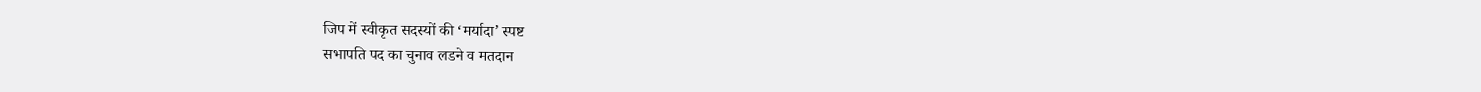जिप में स्वीकृत सदस्यों की ‘मर्यादा’ स्पष्ट
सभापति पद का चुनाव लडने व मतदान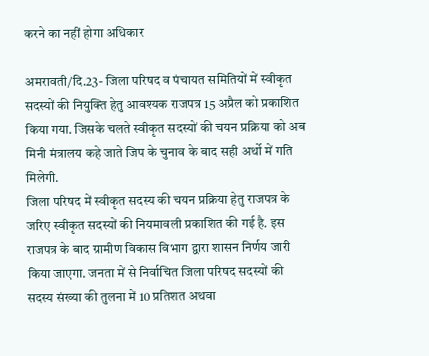करने का नहीं होगा अधिकार

अमरावती/दि.23- जिला परिषद व पंचायत समितियों में स्वीकृत सदस्यों की नियुक्ति हेतु आवश्यक राजपत्र 15 अप्रैल को प्रकाशित किया गया. जिसके चलते स्वीकृत सदस्यों की चयन प्रक्रिया को अब मिनी मंत्रालय कहे जाते जिप के चुनाव के बाद सही अर्थो में गति मिलेगी.
जिला परिषद में स्वीकृत सदस्य की चयन प्रक्रिया हेतु राजपत्र के जरिए स्वीकृत सदस्यों की नियमावली प्रकाशित की गई है. इस राजपत्र के बाद ग्रामीण विकास विभाग द्वारा शासन निर्णय जारी किया जाएगा. जनता में से निर्वाचित जिला परिषद सदस्यों की सदस्य संख्या की तुलना में 10 प्रतिशत अथवा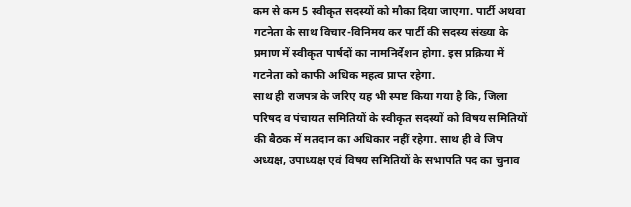कम से कम 5 स्वीकृत सदस्यों को मौका दिया जाएगा. पार्टी अथवा गटनेता के साथ विचार-विनिमय कर पार्टी की सदस्य संख्या के प्रमाण में स्वीकृत पार्षदों का नामनिर्देशन होगा. इस प्रक्रिया में गटनेता को काफी अधिक महत्व प्राप्त रहेगा.
साथ ही राजपत्र के जरिए यह भी स्पष्ट किया गया है कि, जिला परिषद व पंचायत समितियों के स्वीकृत सदस्यों को विषय समितियों की बैठक में मतदान का अधिकार नहीं रहेगा. साथ ही वे जिप अध्यक्ष, उपाध्यक्ष एवं विषय समितियों के सभापति पद का चुनाव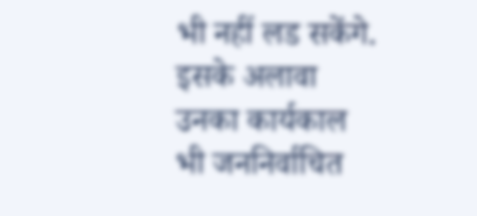भी नहीं लड सकेंगे. इसके अलावा उनका कार्यकाल भी जननिर्वाचित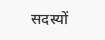सदस्यों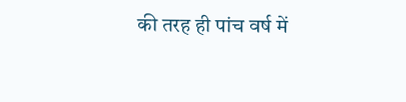की तरह ही पांच वर्ष में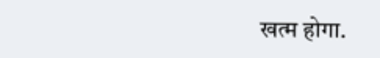खत्म होगा.